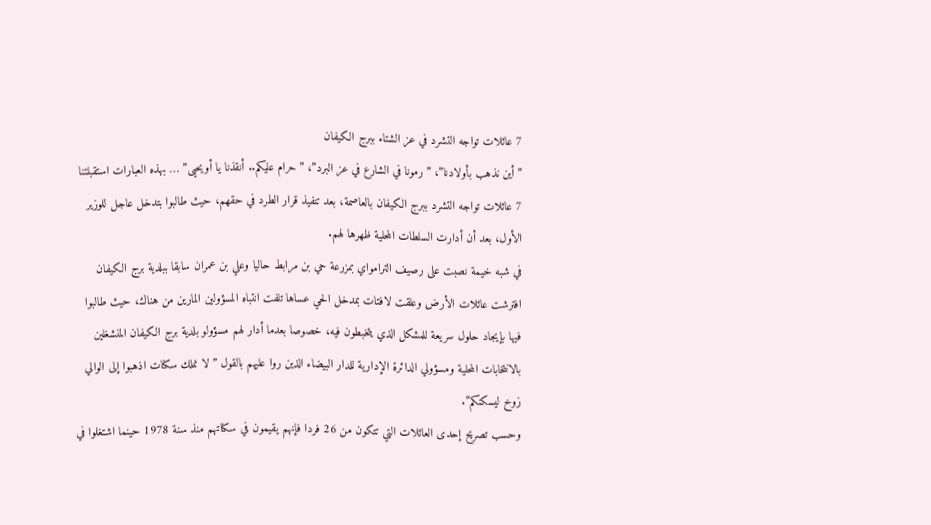7 عائلات تواجه التشرد في عز الشتاء ببرج الكيفان
” أين نذهب بأولادنا”، ”رمونا في الشارع في عز البرد”، ” حرام عليكم.. أنقذنا يا أويحيى” … بهذه العبارات استقبلتنا 7 عائلات تواجه التشرد ببرج الكيفان بالعاصمة، بعد تنفيذ قرار الطرد في حقهم، حيث طالبوا بتدخل عاجل للوزير الأول، بعد أن أدارت السلطات المحلية ظهرها لهم.
في شبه خيمة نصبت على رصيف الترامواي بمزرعة حي بن مرابط حاليا وعلي بن عمران سابقا ببلدية برج الكيفان افترشت عائلات الأرض وعلقت لافتات بمدخل الحي عساها تلفت انتباه المسؤولين المارين من هناك، حيث طالبوا فيها بإيجاد حلول سريعة للمشكل الذي يتخبطون فيه، خصوصا بعدما أدار لهم مسؤولو بلدية برج الكيفان المنشغلين بالانتخابات المحلية ومسؤولي الدائرة الإدارية للدار البيضاء الذين روا عليهم بالقول ”لا نملك سكنات اذهبوا إلى الوالي زوخ ليسكنكم”.
وحسب تصريح إحدى العائلات التي تتكون من 26 فردا فإنهم يقيمون في سكناتهم منذ سنة 1978 حينما اشتغلوا في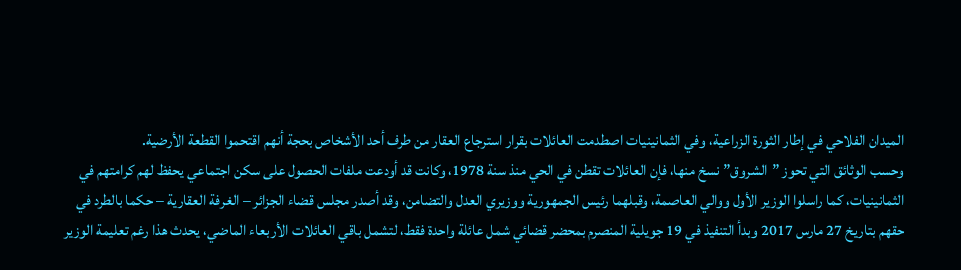الميدان الفلاحي في إطار الثورة الزراعية، وفي الثمانينيات اصطدمت العائلات بقرار استرجاع العقار من طرف أحد الأشخاص بحجة أنهم اقتحموا القطعة الأرضية.
وحسب الوثائق التي تحوز ”الشروق” نسخ منها، فإن العائلات تقطن في الحي منذ سنة 1978، وكانت قد أودعت ملفات الحصول على سكن اجتماعي يحفظ لهم كرامتهم في الثمانينيات، كما راسلوا الوزير الأول ووالي العاصمة، وقبلهما رئيس الجمهورية ووزيري العدل والتضامن، وقد أصدر مجلس قضاء الجزائر – الغرفة العقارية – حكما بالطرد في حقهم بتاريخ 27 مارس 2017 وبدأ التنفيذ في 19 جويلية المنصرم بمحضر قضائي شمل عائلة واحدة فقط، لتشمل باقي العائلات الأربعاء الماضي، يحدث هذا رغم تعليمة الوزير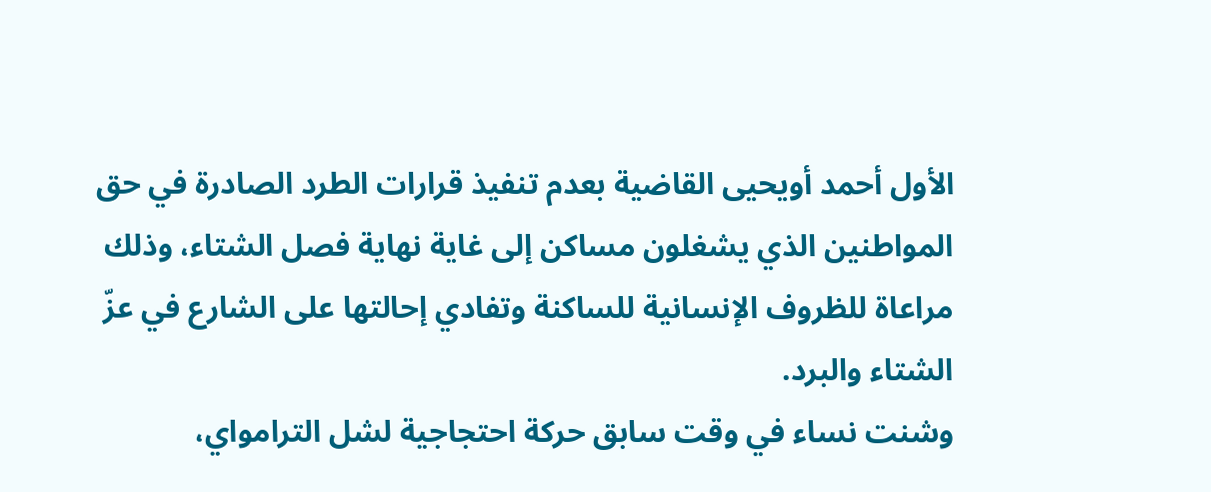الأول أحمد أويحيى القاضية بعدم تنفيذ قرارات الطرد الصادرة في حق المواطنين الذي يشغلون مساكن إلى غاية نهاية فصل الشتاء، وذلك مراعاة للظروف الإنسانية للساكنة وتفادي إحالتها على الشارع في عزّ الشتاء والبرد.
وشنت نساء في وقت سابق حركة احتجاجية لشل الترامواي،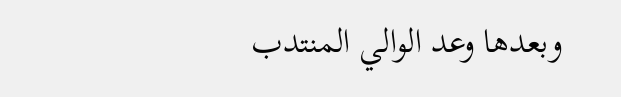وبعدها وعد الوالي المنتدب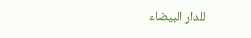للدار البيضاء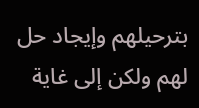بترحيلهم وإيجاد حل لهم ولكن إلى غاية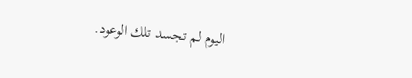اليوم لم تجسد تلك الوعود.